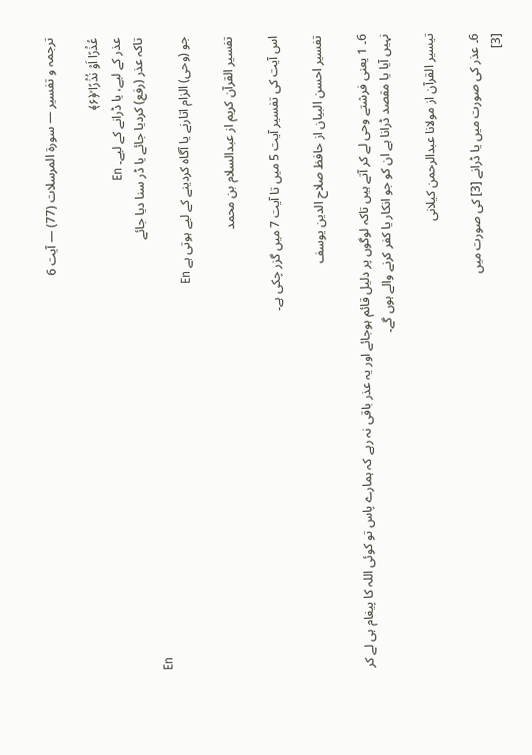ترجمہ و تفسیر — سورۃ المرسلات (77) — آیت 6

عُذۡرًا اَوۡ نُذۡرًا ۙ﴿۶﴾
عذر کے لیے، یا ڈرانے کے لیے۔ En
تاکہ عذر (رفع) کردیا جائے یا ڈر سنا دیا جائے
En
جو (وحی) الزام اتارنے یا آگاه کردینے کے لیے ہوتی ہے En

تفسیر القرآن کریم از عبدالسلام بن محمد

اس آیت کی تفسیر آیت 5 میں تا آیت 7 میں گزر چکی ہے۔

تفسیر احسن البیان از حافظ صلاح الدین یوسف

6۔ 1 یعنی فرشتے وحی لے کر آتے ہیں تاکہ لوگوں پر دلیل قائم ہوجائے اور یہ عذر باقی نہ رہے کہ ہمارے پاس تو کوئی اللہ کا پیغام ہی لے کر نہیں آیا یا مقصد ڈرانا ہے ان کو جو انکار یا کفر کرنے والے ہوں گے۔

تيسير القرآن از مولانا عبدالرحمن کیلانی

6۔ عذر کی صورت میں یا ڈرانے [3] کی صورت میں
[3]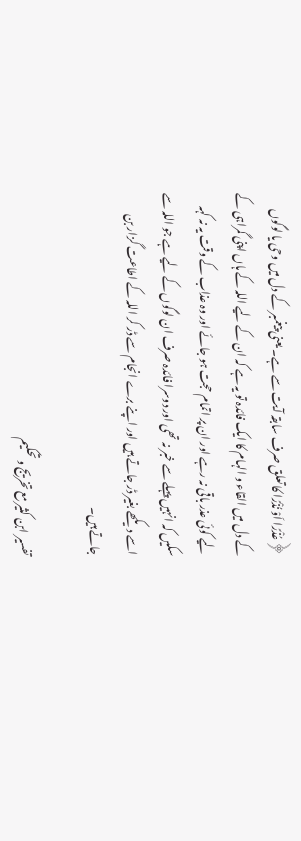﴿عُذْرًا اَوْ نُذْرًا کا تعلق صرف سابقہ آیت سے ہے۔ یعنی پیغمبر کے دل میں وحی یا لوگوں کے دل میں القاء و الہام کا ایک فائدہ تو یہ ہے کہ ان کے لیے اللہ کے ہاں اپنی گمراہی کے لیے کوئی عذر باقی نہ رہے اور ان پر اتمام حجت ہو جائے اور وہ عذاب کے وقت یہ نہ کہہ سکیں کہ انہیں پہلے سے خبر نہ تھی اور دوسرا فائدہ صرف ان لوگوں کے لیے ہے جو اللہ سے اسے دیکھے بغیر ڈر جاتے ہیں اور اپنے برے انجام سے ڈر کر اللہ کے اطاعت گزار بن جاتے ہیں۔

تفسیر ابن کثیر مع تخریج و تحکیم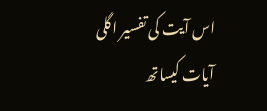اس آیت کی تفسیر اگلی آیات کیساتھ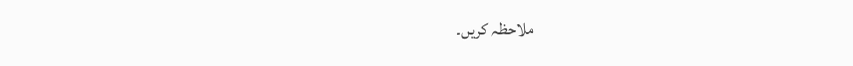ملاحظہ کریں۔